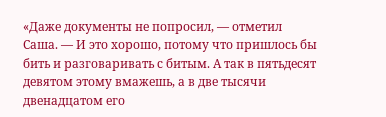«Даже документы не попросил, — отметил Саша. — И это хорошо, потому что пришлось бы бить и разговаривать с битым. А так в пятьдесят девятом этому вмажешь, а в две тысячи двенадцатом его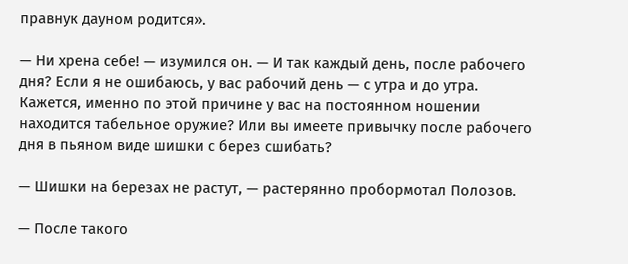правнук дауном родится».

— Ни хрена себе! — изумился он. — И так каждый день, после рабочего дня? Если я не ошибаюсь, у вас рабочий день — с утра и до утра. Кажется, именно по этой причине у вас на постоянном ношении находится табельное оружие? Или вы имеете привычку после рабочего дня в пьяном виде шишки с берез сшибать?

— Шишки на березах не растут, — растерянно пробормотал Полозов.

— После такого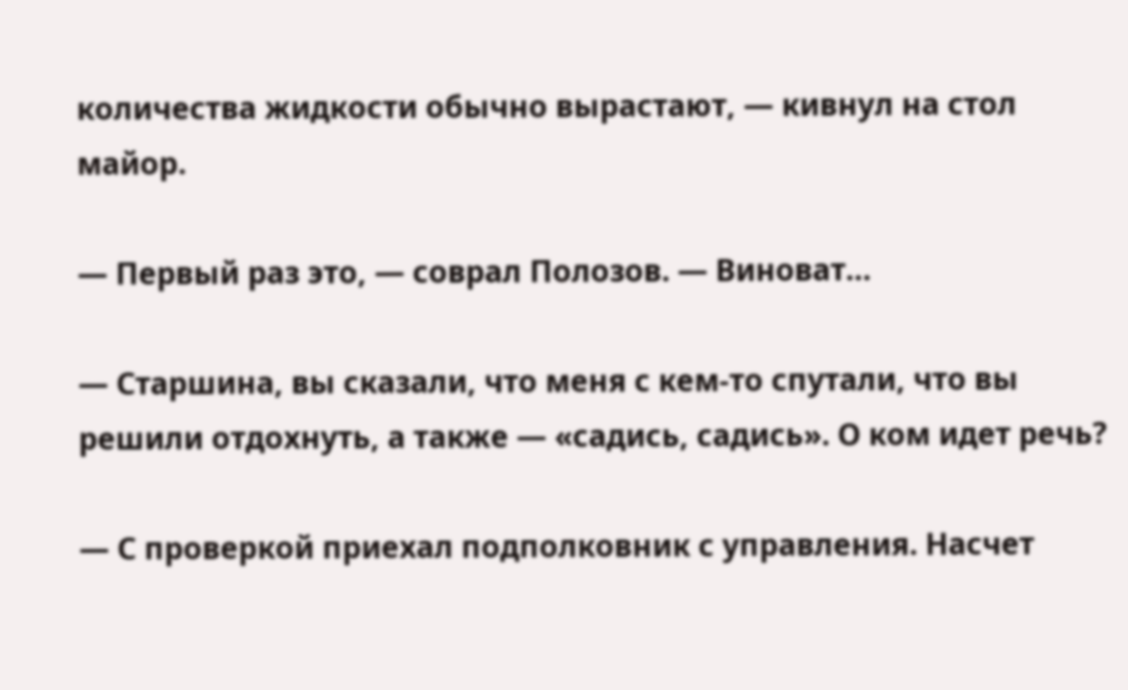количества жидкости обычно вырастают, — кивнул на стол майор.

— Первый раз это, — соврал Полозов. — Виноват…

— Старшина, вы сказали, что меня с кем-то спутали, что вы решили отдохнуть, а также — «садись, садись». О ком идет речь?

— С проверкой приехал подполковник с управления. Насчет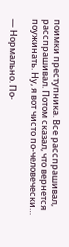поимки преступника. Все расспрашивал, расспрашивал. Потом сказал, что вернется поужинать. Ну, я вот чисто по-человечески…

— Нормально. По-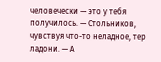человечески — это у тебя получилось. — Стольников, чувствуя что-то неладное, тер ладони. — А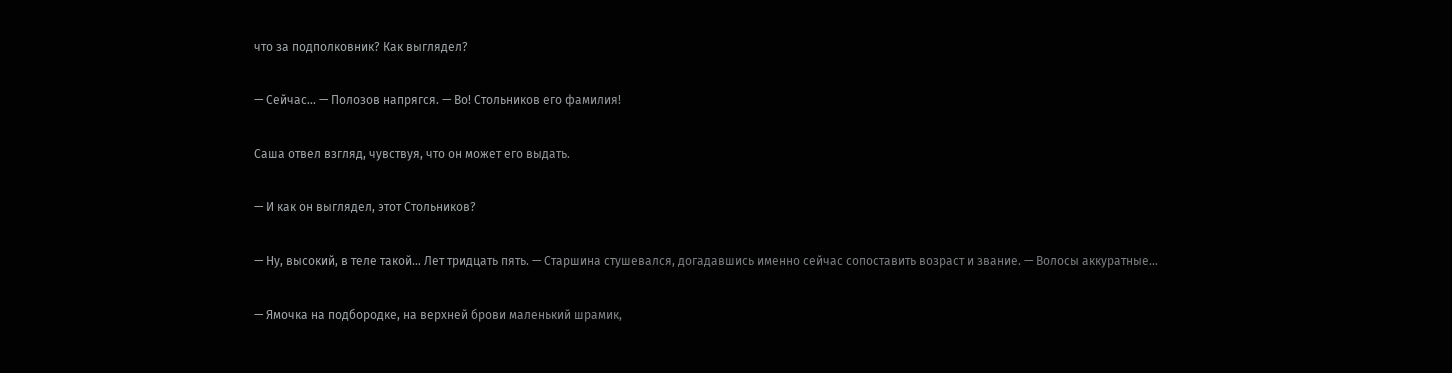что за подполковник? Как выглядел?

— Сейчас… — Полозов напрягся. — Во! Стольников его фамилия!

Саша отвел взгляд, чувствуя, что он может его выдать.

— И как он выглядел, этот Стольников?

— Ну, высокий, в теле такой… Лет тридцать пять. — Старшина стушевался, догадавшись именно сейчас сопоставить возраст и звание. — Волосы аккуратные…

— Ямочка на подбородке, на верхней брови маленький шрамик,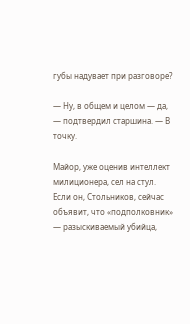губы надувает при разговоре?

— Ну, в общем и целом — да, — подтвердил старшина. — В точку.

Майор, уже оценив интеллект милиционера, сел на стул. Если он, Стольников, сейчас объявит, что «подполковник» — разыскиваемый убийца,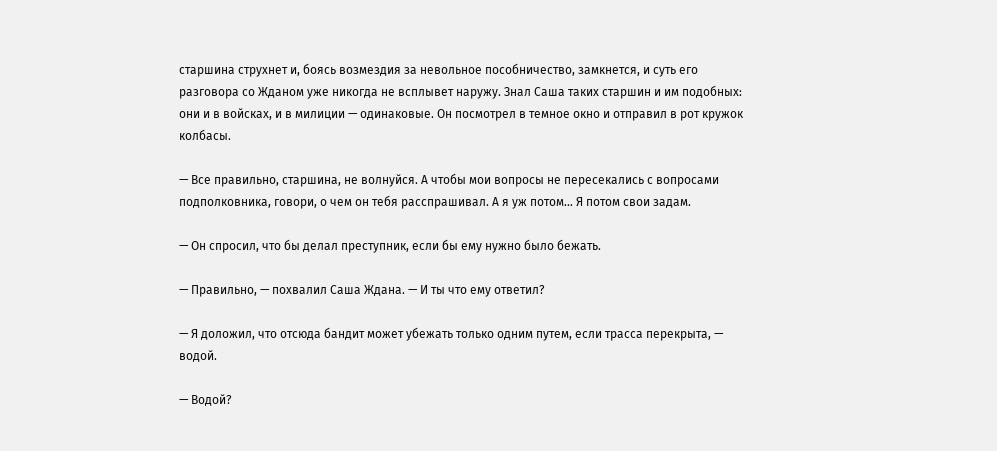старшина струхнет и, боясь возмездия за невольное пособничество, замкнется, и суть его разговора со Жданом уже никогда не всплывет наружу. Знал Саша таких старшин и им подобных: они и в войсках, и в милиции — одинаковые. Он посмотрел в темное окно и отправил в рот кружок колбасы.

— Все правильно, старшина, не волнуйся. А чтобы мои вопросы не пересекались с вопросами подполковника, говори, о чем он тебя расспрашивал. А я уж потом… Я потом свои задам.

— Он спросил, что бы делал преступник, если бы ему нужно было бежать.

— Правильно, — похвалил Саша Ждана. — И ты что ему ответил?

— Я доложил, что отсюда бандит может убежать только одним путем, если трасса перекрыта, — водой.

— Водой?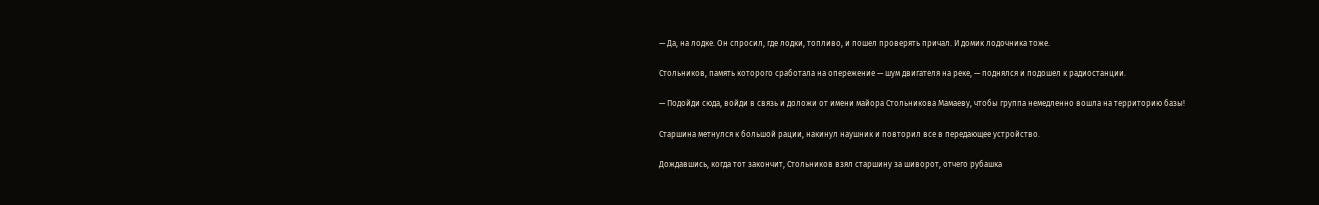— Да, на лодке. Он спросил, где лодки, топливо, и пошел проверять причал. И домик лодочника тоже.

Стольников, память которого сработала на опережение — шум двигателя на реке, — поднялся и подошел к радиостанции.

— Подойди сюда, войди в связь и доложи от имени майора Стольникова Мамаеву, чтобы группа немедленно вошла на территорию базы!

Старшина метнулся к большой рации, накинул наушник и повторил все в передающее устройство.

Дождавшись, когда тот закончит, Стольников взял старшину за шиворот, отчего рубашка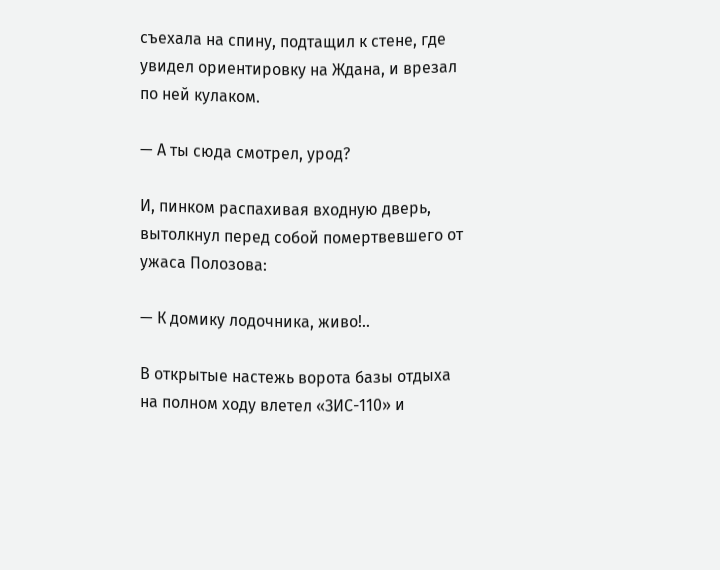съехала на спину, подтащил к стене, где увидел ориентировку на Ждана, и врезал по ней кулаком.

— А ты сюда смотрел, урод?

И, пинком распахивая входную дверь, вытолкнул перед собой помертвевшего от ужаса Полозова:

— К домику лодочника, живо!..

В открытые настежь ворота базы отдыха на полном ходу влетел «ЗИС-110» и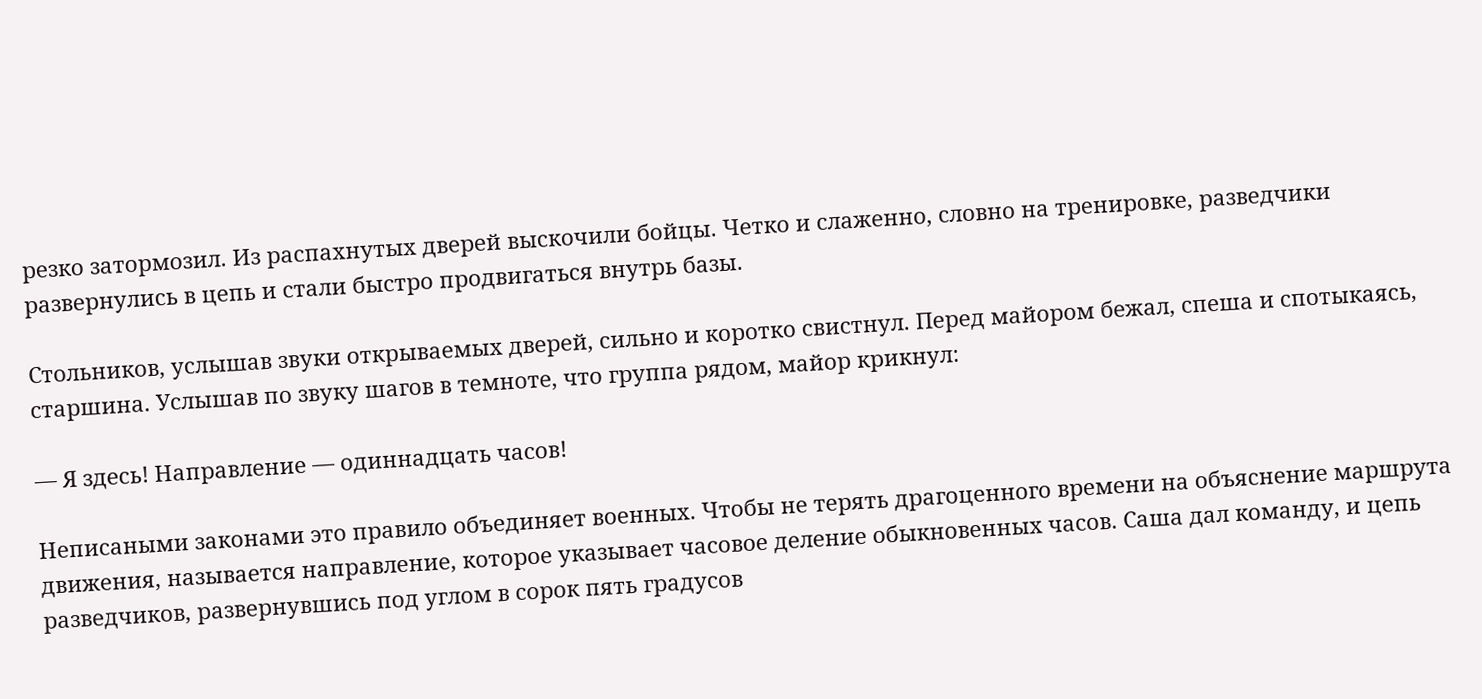резко затормозил. Из распахнутых дверей выскочили бойцы. Четко и слаженно, словно на тренировке, разведчики развернулись в цепь и стали быстро продвигаться внутрь базы.

Стольников, услышав звуки открываемых дверей, сильно и коротко свистнул. Перед майором бежал, спеша и спотыкаясь, старшина. Услышав по звуку шагов в темноте, что группа рядом, майор крикнул:

— Я здесь! Направление — одиннадцать часов!

Неписаными законами это правило объединяет военных. Чтобы не терять драгоценного времени на объяснение маршрута движения, называется направление, которое указывает часовое деление обыкновенных часов. Саша дал команду, и цепь разведчиков, развернувшись под углом в сорок пять градусов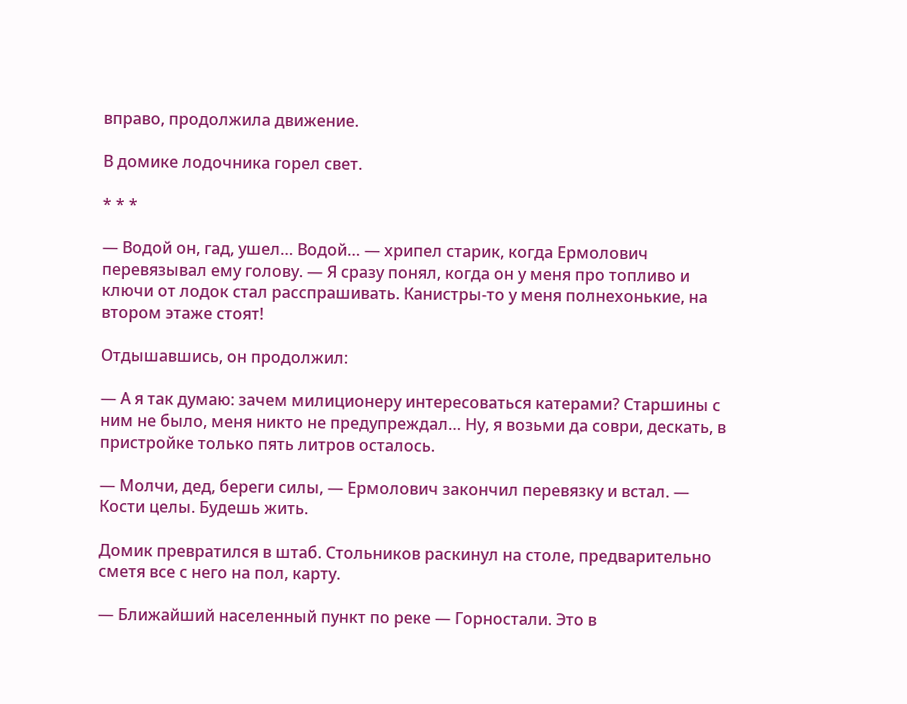вправо, продолжила движение.

В домике лодочника горел свет.

* * *

— Водой он, гад, ушел… Водой… — хрипел старик, когда Ермолович перевязывал ему голову. — Я сразу понял, когда он у меня про топливо и ключи от лодок стал расспрашивать. Канистры-то у меня полнехонькие, на втором этаже стоят!

Отдышавшись, он продолжил:

— А я так думаю: зачем милиционеру интересоваться катерами? Старшины с ним не было, меня никто не предупреждал… Ну, я возьми да соври, дескать, в пристройке только пять литров осталось.

— Молчи, дед, береги силы, — Ермолович закончил перевязку и встал. — Кости целы. Будешь жить.

Домик превратился в штаб. Стольников раскинул на столе, предварительно сметя все с него на пол, карту.

— Ближайший населенный пункт по реке — Горностали. Это в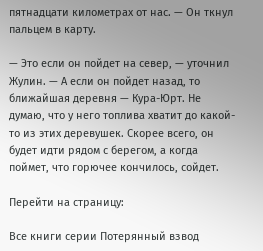пятнадцати километрах от нас. — Он ткнул пальцем в карту.

— Это если он пойдет на север, — уточнил Жулин. — А если он пойдет назад, то ближайшая деревня — Кура-Юрт. Не думаю, что у него топлива хватит до какой-то из этих деревушек. Скорее всего, он будет идти рядом с берегом, а когда поймет, что горючее кончилось, сойдет.

Перейти на страницу:

Все книги серии Потерянный взвод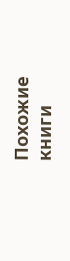Похожие книги